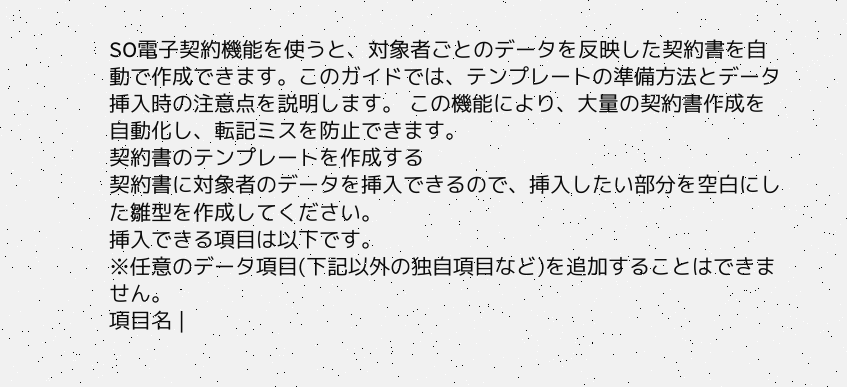SO電子契約機能を使うと、対象者ごとのデータを反映した契約書を自動で作成できます。このガイドでは、テンプレートの準備方法とデータ挿入時の注意点を説明します。 この機能により、大量の契約書作成を自動化し、転記ミスを防止できます。
契約書のテンプレートを作成する
契約書に対象者のデータを挿入できるので、挿入したい部分を空白にした雛型を作成してください。
挿入できる項目は以下です。
※任意のデータ項目(下記以外の独自項目など)を追加することはできません。
項目名 |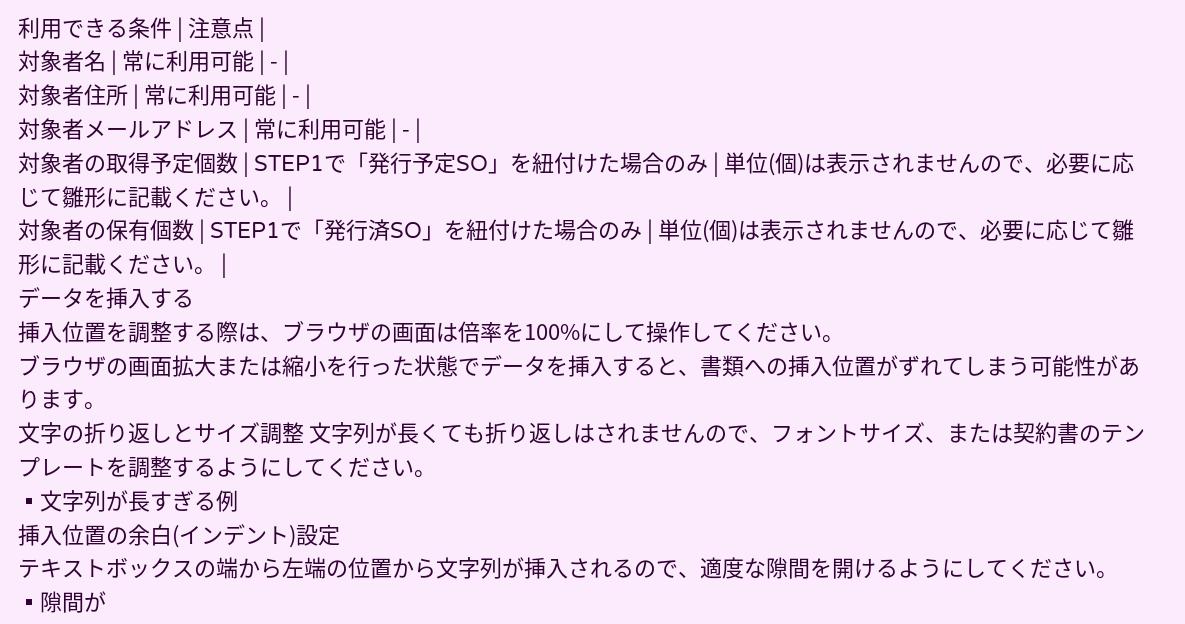利用できる条件 | 注意点 |
対象者名 | 常に利用可能 | - |
対象者住所 | 常に利用可能 | - |
対象者メールアドレス | 常に利用可能 | - |
対象者の取得予定個数 | STEP1で「発行予定SO」を紐付けた場合のみ | 単位(個)は表示されませんので、必要に応じて雛形に記載ください。 |
対象者の保有個数 | STEP1で「発行済SO」を紐付けた場合のみ | 単位(個)は表示されませんので、必要に応じて雛形に記載ください。 |
データを挿入する
挿入位置を調整する際は、ブラウザの画面は倍率を100%にして操作してください。
ブラウザの画面拡大または縮小を行った状態でデータを挿入すると、書類への挿入位置がずれてしまう可能性があります。
文字の折り返しとサイズ調整 文字列が長くても折り返しはされませんので、フォントサイズ、または契約書のテンプレートを調整するようにしてください。
▪文字列が長すぎる例
挿入位置の余白(インデント)設定
テキストボックスの端から左端の位置から文字列が挿入されるので、適度な隙間を開けるようにしてください。
▪隙間が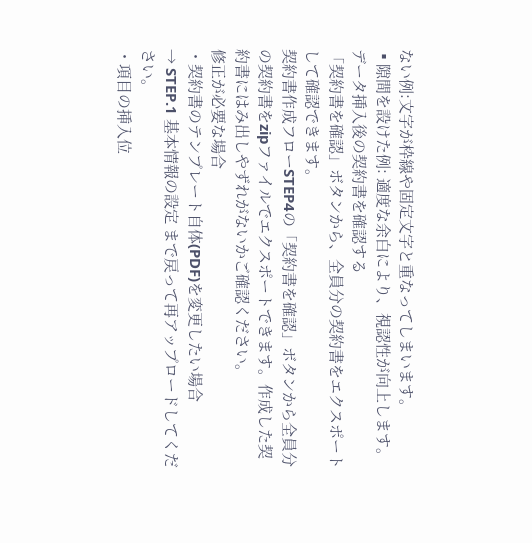ない例:文字が枠線や固定文字と重なってしまいます。
▪隙間を設けた例: 適度な余白により、視認性が向上します。
データ挿入後の契約書を確認する
「契約書を確認」ボタンから、全員分の契約書をエクスポートして確認できます。
契約書作成フローSTEP4の「契約書を確認」ボタンから全員分の契約書をzipファイルでエクスポートできます。作成した契約書にはみ出しやずれがないかご確認ください。
修正が必要な場合
・契約書のテンプレート自体(PDF)を変更したい場合
→ STEP.1 基本情報の設定 まで戻って再アップロードしてください。
・項目の挿入位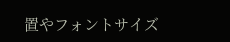置やフォントサイズ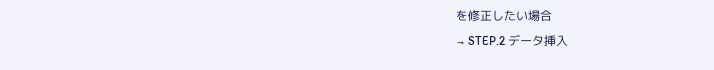を修正したい場合
→ STEP.2 データ挿入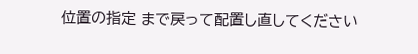位置の指定 まで戻って配置し直してください